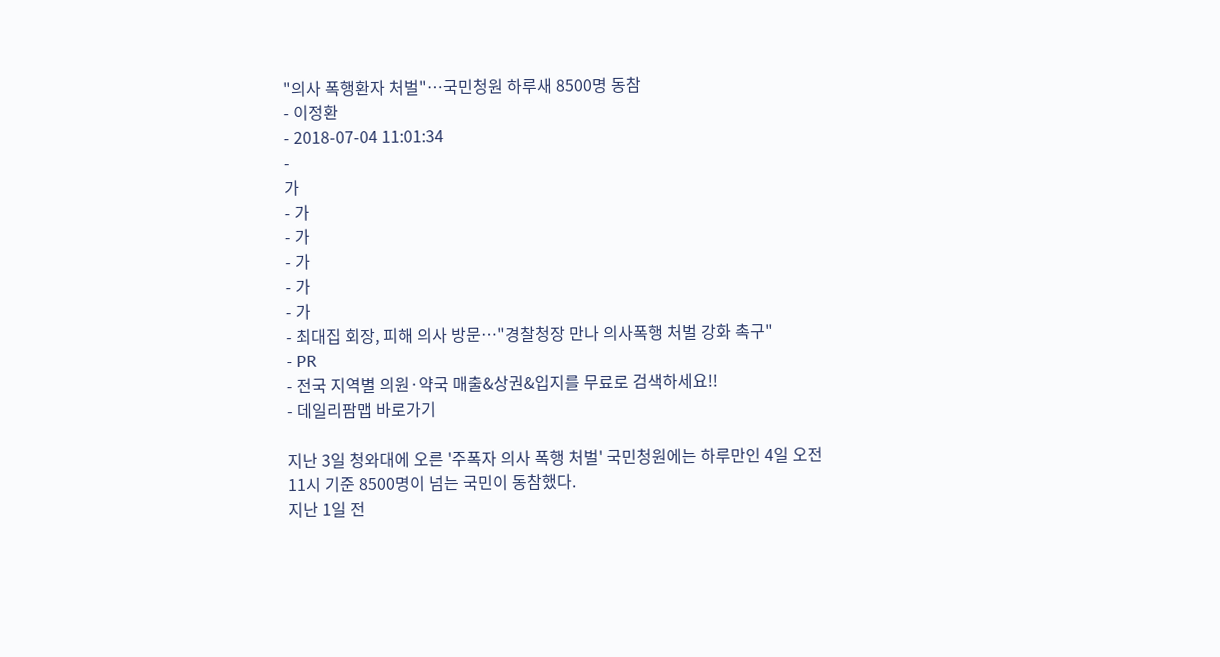"의사 폭행환자 처벌"…국민청원 하루새 8500명 동참
- 이정환
- 2018-07-04 11:01:34
-
가
- 가
- 가
- 가
- 가
- 가
- 최대집 회장, 피해 의사 방문…"경찰청장 만나 의사폭행 처벌 강화 촉구"
- PR
- 전국 지역별 의원·약국 매출&상권&입지를 무료로 검색하세요!!
- 데일리팜맵 바로가기

지난 3일 청와대에 오른 '주폭자 의사 폭행 처벌' 국민청원에는 하루만인 4일 오전 11시 기준 8500명이 넘는 국민이 동참했다.
지난 1일 전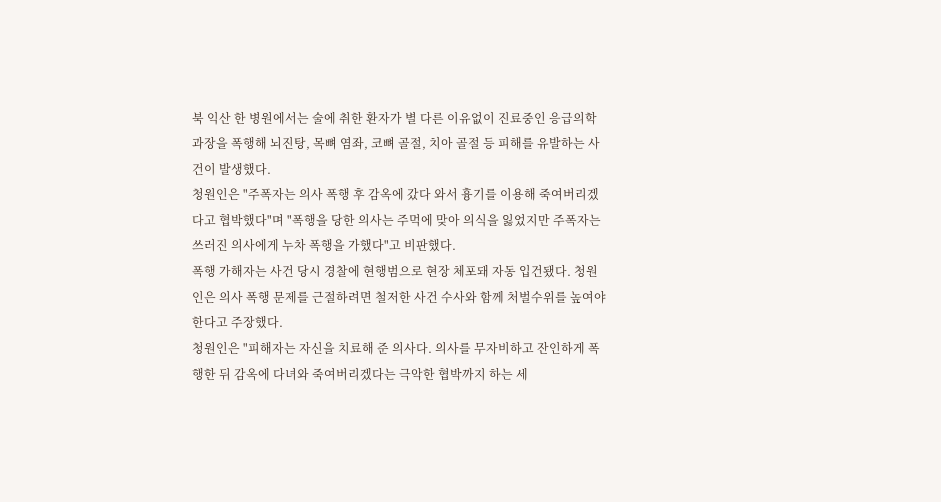북 익산 한 병원에서는 술에 취한 환자가 별 다른 이유없이 진료중인 응급의학과장을 폭행해 뇌진탕, 목뼈 염좌, 코뼈 골절, 치아 골절 등 피해를 유발하는 사건이 발생했다.
청원인은 "주폭자는 의사 폭행 후 감옥에 갔다 와서 흉기를 이용해 죽여버리겠다고 협박했다"며 "폭행을 당한 의사는 주먹에 맞아 의식을 잃었지만 주폭자는 쓰러진 의사에게 누차 폭행을 가했다"고 비판했다.
폭행 가해자는 사건 당시 경찰에 현행범으로 현장 체포돼 자동 입건됐다. 청원인은 의사 폭행 문제를 근절하려면 철저한 사건 수사와 함께 처벌수위를 높여야 한다고 주장했다.
청원인은 "피해자는 자신을 치료해 준 의사다. 의사를 무자비하고 잔인하게 폭행한 뒤 감옥에 다녀와 죽여버리겠다는 극악한 협박까지 하는 세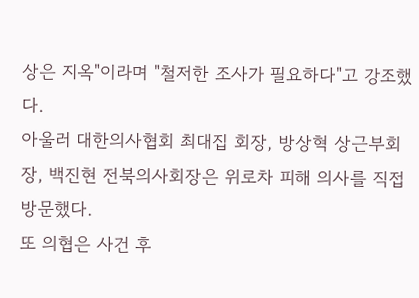상은 지옥"이라며 "철저한 조사가 필요하다"고 강조했다.
아울러 대한의사협회 최대집 회장, 방상혁 상근부회장, 백진현 전북의사회장은 위로차 피해 의사를 직접 방문했다.
또 의협은 사건 후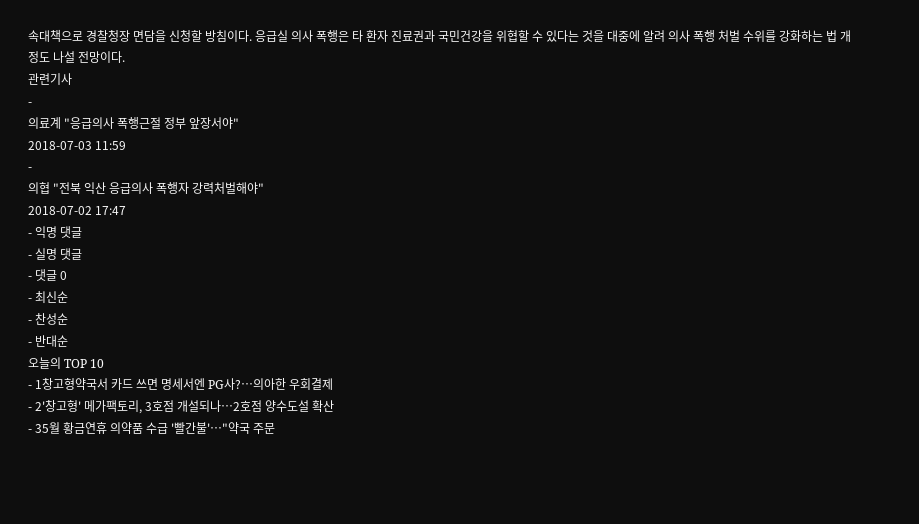속대책으로 경찰청장 면담을 신청할 방침이다. 응급실 의사 폭행은 타 환자 진료권과 국민건강을 위협할 수 있다는 것을 대중에 알려 의사 폭행 처벌 수위를 강화하는 법 개정도 나설 전망이다.
관련기사
-
의료계 "응급의사 폭행근절 정부 앞장서야"
2018-07-03 11:59
-
의협 "전북 익산 응급의사 폭행자 강력처벌해야"
2018-07-02 17:47
- 익명 댓글
- 실명 댓글
- 댓글 0
- 최신순
- 찬성순
- 반대순
오늘의 TOP 10
- 1창고형약국서 카드 쓰면 명세서엔 PG사?…의아한 우회결제
- 2'창고형' 메가팩토리, 3호점 개설되나…2호점 양수도설 확산
- 35월 황금연휴 의약품 수급 '빨간불'…"약국 주문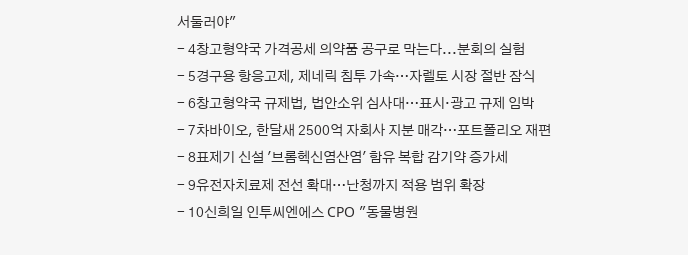서둘러야"
- 4창고형약국 가격공세 의약품 공구로 막는다...분회의 실험
- 5경구용 항응고제, 제네릭 침투 가속…자렐토 시장 절반 잠식
- 6창고형약국 규제법, 법안소위 심사대…표시·광고 규제 임박
- 7차바이오, 한달새 2500억 자회사 지분 매각…포트폴리오 재편
- 8표제기 신설 '브롬헥신염산염' 함유 복합 감기약 증가세
- 9유전자치료제 전선 확대…난청까지 적용 범위 확장
- 10신희일 인투씨엔에스 CPO "동물병원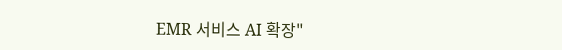EMR 서비스 AI 확장"